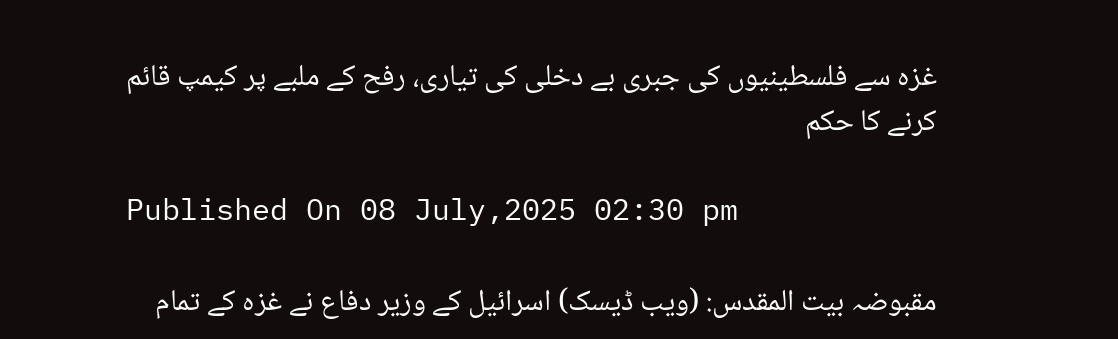غزہ سے فلسطینیوں کی جبری بے دخلی کی تیاری، رفح کے ملبے پر کیمپ قائم کرنے کا حکم

Published On 08 July,2025 02:30 pm

مقبوضہ بیت المقدس: (ویب ڈیسک) اسرائیل کے وزیر دفاع نے غزہ کے تمام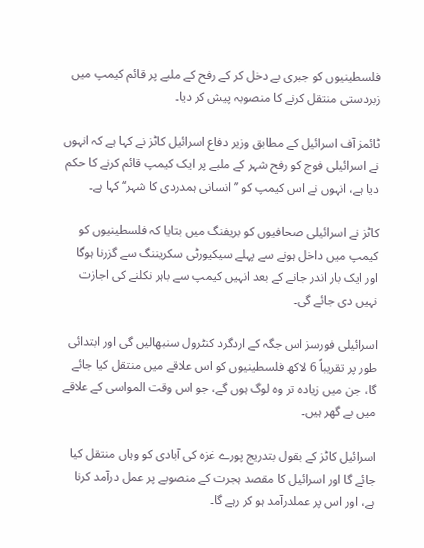فلسطینیوں کو جبری بے دخل کر کے رفح کے ملبے پر قائم کیمپ میں زبردستی منتقل کرنے کا منصوبہ پیش کر دیا۔

ٹائمز آف اسرائیل کے مطابق وزیر دفاع اسرائیل کاٹز نے کہا ہے کہ انہوں نے اسرائیلی فوج کو رفح شہر کے ملبے پر ایک کیمپ قائم کرنے کا حکم دیا ہے، انہوں نے اس کیمپ کو ’’انسانی ہمدردی کا شہر‘‘ کہا ہے۔

کاٹز نے اسرائیلی صحافیوں کو بریفنگ میں بتایا کہ فلسطینیوں کو کیمپ میں داخل ہونے سے پہلے سیکیورٹی سکریننگ سے گزرنا ہوگا اور ایک بار اندر جانے کے بعد انہیں کیمپ سے باہر نکلنے کی اجازت نہیں دی جائے گی۔

اسرائیلی فورسز اس جگہ کے اردگرد کنٹرول سنبھالیں گی اور ابتدائی طور پر تقریباً 6 لاکھ فلسطینیوں کو اس علاقے میں منتقل کیا جائے گا، جن میں زیادہ تر وہ لوگ ہوں گے، جو اس وقت المواسی کے علاقے میں بے گھر ہیں۔

اسرائیل کاٹز کے بقول بتدریج پورے غزہ کی آبادی کو وہاں منتقل کیا جائے گا اور اسرائیل کا مقصد ہجرت کے منصوبے پر عمل درآمد کرنا ہے، اور اس پر عملدرآمد ہو کر رہے گا۔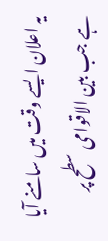یہ اعلان ایسے وقت میں سامنے آیا ہے جب بین الاقوامی سطح پر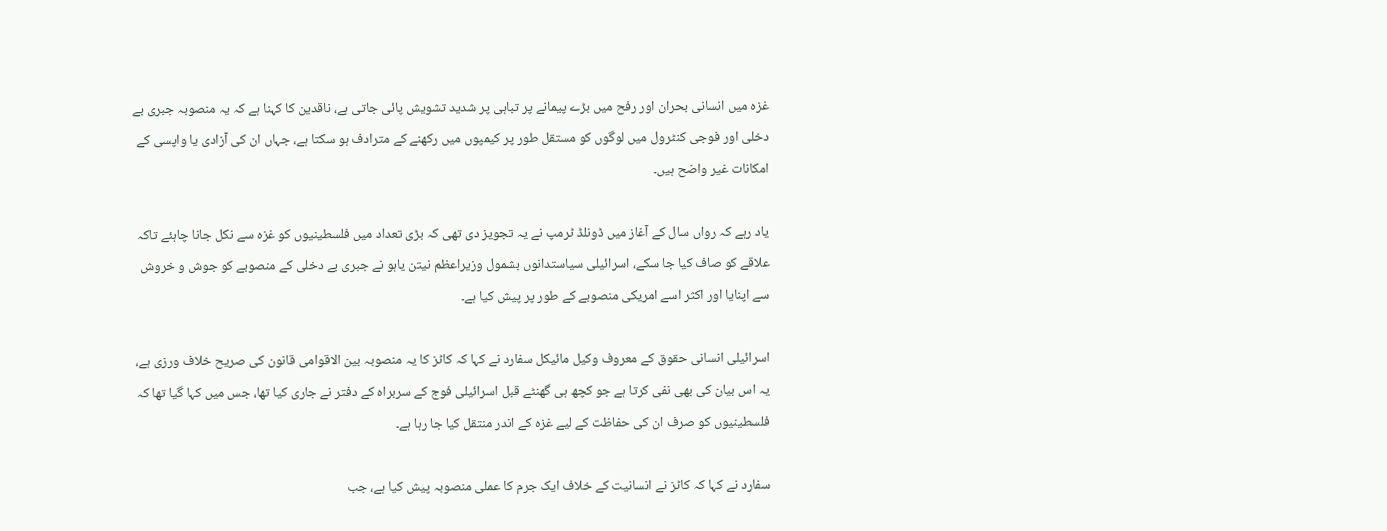غزہ میں انسانی بحران اور رفح میں بڑے پیمانے پر تباہی پر شدید تشویش پائی جاتی ہے، ناقدین کا کہنا ہے کہ یہ منصوبہ جبری بے دخلی اور فوجی کنٹرول میں لوگوں کو مستقل طور پر کیمپوں میں رکھنے کے مترادف ہو سکتا ہے، جہاں ان کی آزادی یا واپسی کے امکانات غیر واضح ہیں۔

یاد رہے کہ رواں سال کے آغاز میں ڈونلڈ ٹرمپ نے یہ تجویز دی تھی کہ بڑی تعداد میں فلسطینیوں کو غزہ سے نکل جانا چاہئے تاکہ علاقے کو صاف کیا جا سکے، اسرائیلی سیاستدانوں بشمول وزیراعظم نیتن یاہو نے جبری بے دخلی کے منصوبے کو جوش و خروش سے اپنایا اور اکثر اسے امریکی منصوبے کے طور پر پیش کیا ہے۔

اسرائیلی انسانی حقوق کے معروف وکیل مائیکل سفارد نے کہا کہ کاٹز کا یہ منصوبہ بین الاقوامی قانون کی صریح خلاف ورزی ہے، یہ اس بیان کی بھی نفی کرتا ہے جو کچھ ہی گھنٹے قبل اسرائیلی فوج کے سربراہ کے دفتر نے جاری کیا تھا، جس میں کہا گیا تھا کہ فلسطینیوں کو صرف ان کی حفاظت کے لیے غزہ کے اندر منتقل کیا جا رہا ہے۔

سفارد نے کہا کہ کاٹز نے انسانیت کے خلاف ایک جرم کا عملی منصوبہ پیش کیا ہے، جب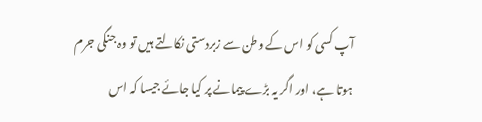آپ کسی کو اس کے وطن سے زبردستی نکالتے ہیں تو وہ جنگی جرم ہوتا ہے، اور اگر یہ بڑے پیمانے پر کیا جائے جیسا کہ اس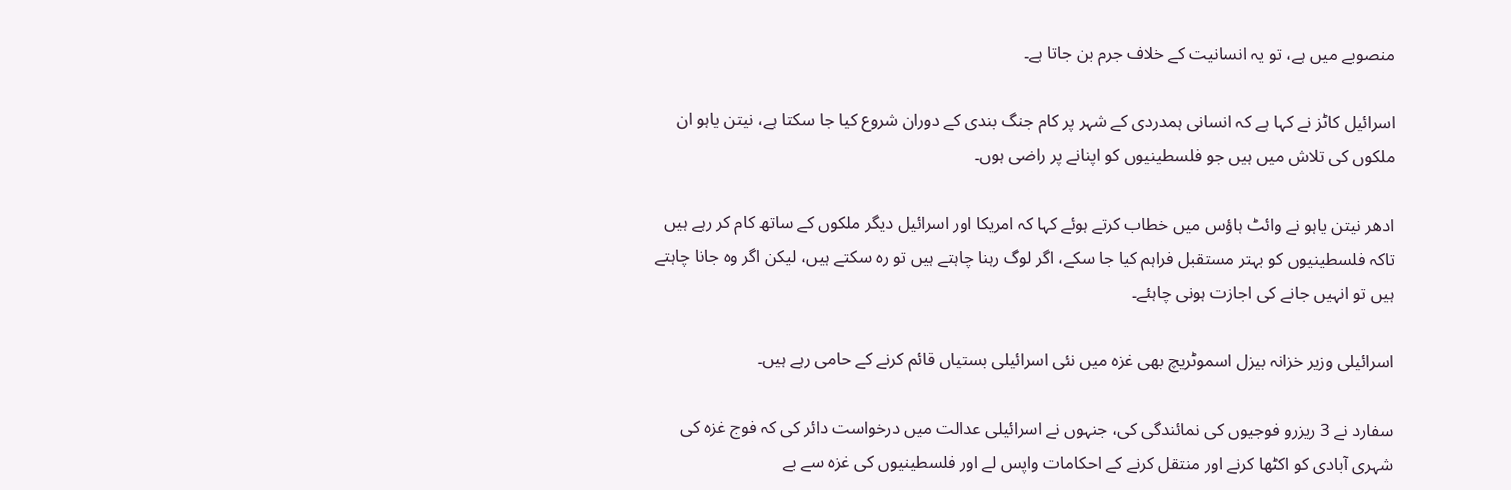منصوبے میں ہے، تو یہ انسانیت کے خلاف جرم بن جاتا ہے۔

اسرائیل کاٹز نے کہا ہے کہ انسانی ہمدردی کے شہر پر کام جنگ بندی کے دوران شروع کیا جا سکتا ہے، نیتن یاہو ان ملکوں کی تلاش میں ہیں جو فلسطینیوں کو اپنانے پر راضی ہوں۔

ادھر نیتن یاہو نے وائٹ ہاؤس میں خطاب کرتے ہوئے کہا کہ امریکا اور اسرائیل دیگر ملکوں کے ساتھ کام کر رہے ہیں تاکہ فلسطینیوں کو بہتر مستقبل فراہم کیا جا سکے، اگر لوگ رہنا چاہتے ہیں تو رہ سکتے ہیں، لیکن اگر وہ جانا چاہتے ہیں تو انہیں جانے کی اجازت ہونی چاہئے۔

اسرائیلی وزیر خزانہ بیزل اسموٹریچ بھی غزہ میں نئی اسرائیلی بستیاں قائم کرنے کے حامی رہے ہیں۔

سفارد نے 3 ریزرو فوجیوں کی نمائندگی کی، جنہوں نے اسرائیلی عدالت میں درخواست دائر کی کہ فوج غزہ کی شہری آبادی کو اکٹھا کرنے اور منتقل کرنے کے احکامات واپس لے اور فلسطینیوں کی غزہ سے بے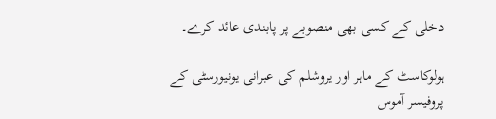دخلی کے کسی بھی منصوبے پر پابندی عائد کرے۔

ہولوکاسٹ کے ماہر اور یروشلم کی عبرانی یونیورسٹی کے پروفیسر آموس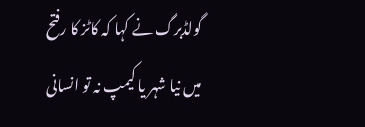گولڈبرگ نے کہا کہ کاٹز کا رفتح میں نیا شہر یا کیمپ نہ تو انسانی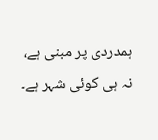ہمدردی پر مبنی ہے، نہ ہی کوئی شہر ہے۔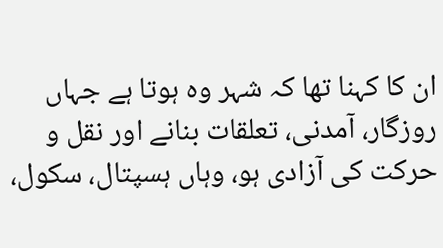ان کا کہنا تھا کہ شہر وہ ہوتا ہے جہاں روزگار، آمدنی، تعلقات بنانے اور نقل و حرکت کی آزادی ہو، وہاں ہسپتال، سکول،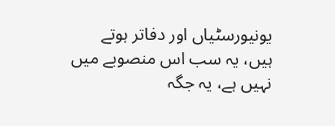یونیورسٹیاں اور دفاتر ہوتے ہیں، یہ سب اس منصوبے میں نہیں ہے، یہ جگہ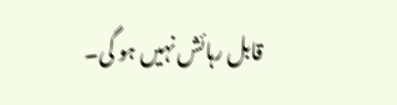قابل رہائش نہیں ہو گی۔